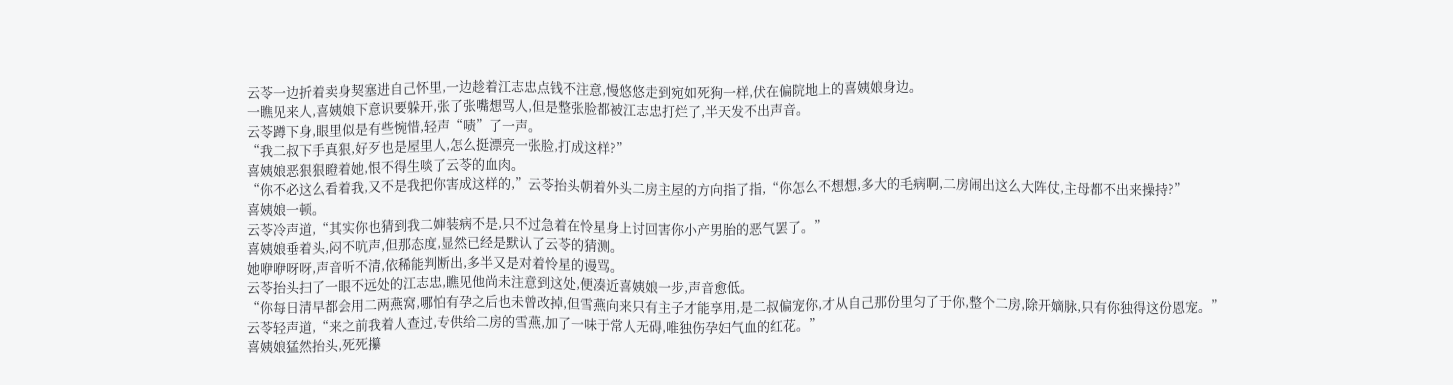云苓一边折着卖身契塞进自己怀里,一边趁着江志忠点钱不注意,慢悠悠走到宛如死狗一样,伏在偏院地上的喜姨娘身边。
一瞧见来人,喜姨娘下意识要躲开,张了张嘴想骂人,但是整张脸都被江志忠打烂了,半天发不出声音。
云苓蹲下身,眼里似是有些惋惜,轻声“啧”了一声。
“我二叔下手真狠,好歹也是屋里人,怎么挺漂亮一张脸,打成这样?”
喜姨娘恶狠狠瞪着她,恨不得生啖了云苓的血肉。
“你不必这么看着我,又不是我把你害成这样的,”云苓抬头朝着外头二房主屋的方向指了指,“你怎么不想想,多大的毛病啊,二房闹出这么大阵仗,主母都不出来操持?”
喜姨娘一顿。
云苓冷声道,“其实你也猜到我二婶装病不是,只不过急着在怜星身上讨回害你小产男胎的恶气罢了。”
喜姨娘垂着头,闷不吭声,但那态度,显然已经是默认了云苓的猜测。
她咿咿呀呀,声音听不清,依稀能判断出,多半又是对着怜星的谩骂。
云苓抬头扫了一眼不远处的江志忠,瞧见他尚未注意到这处,便凑近喜姨娘一步,声音愈低。
“你每日清早都会用二两燕窝,哪怕有孕之后也未曾改掉,但雪燕向来只有主子才能享用,是二叔偏宠你,才从自己那份里匀了于你,整个二房,除开嫡脉,只有你独得这份恩宠。”
云苓轻声道,“来之前我着人查过,专供给二房的雪燕,加了一味于常人无碍,唯独伤孕妇气血的红花。”
喜姨娘猛然抬头,死死攥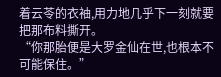着云苓的衣袖,用力地几乎下一刻就要把那布料撕开。
“你那胎便是大罗金仙在世,也根本不可能保住。”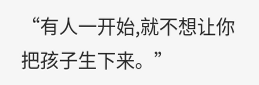“有人一开始,就不想让你把孩子生下来。”